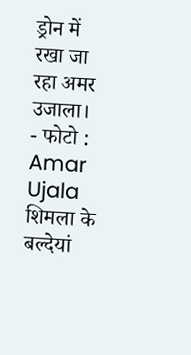ड्रोन में रखा जा रहा अमर उजाला।
- फोटो : Amar Ujala
शिमला के बल्देयां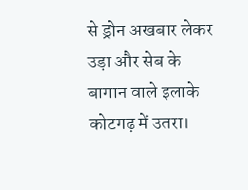से ड्रोन अखबार लेकर उड़ा और सेब के बागान वाले इलाके कोटगढ़ में उतरा।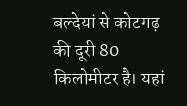बल्देयां से कोटगढ़ की दूरी 80 किलोमीटर है। यहां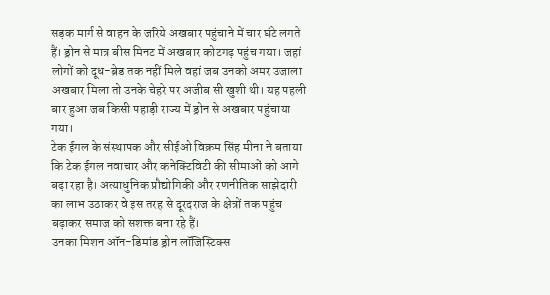सड़क मार्ग से वाहन के जरिये अखबार पहुंचाने में चार घंटे लगते हैं। ड्रोन से मात्र बीस मिनट में अखबार कोटगढ़ पहुंच गया। जहां लोगों को दूध-ब्रेड तक नहीं मिले वहां जब उनको अमर उजाला अखबार मिला तो उनके चेहरे पर अजीब सी खुशी थी। यह पहली बार हुआ जब किसी पहाड़ी राज्य में ड्रोन से अखबार पहुंचाया गया।
टेक ईगल के संस्थापक और सीईओ विक्रम सिंह मीना ने बताया कि टेक ईगल नवाचार और कनेक्टिविटी की सीमाओं को आगे बढ़ा रहा है। अत्याधुनिक प्रौद्योगिकी और रणनीतिक साझेदारी का लाभ उठाकर वे इस तरह से दूरदराज के क्षेत्रों तक पहुंच बढ़ाकर समाज को सशक्त बना रहे हैं।
उनका मिशन ऑन-डिमांड ड्रोन लॉजिस्टिक्स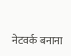नेटवर्क बनाना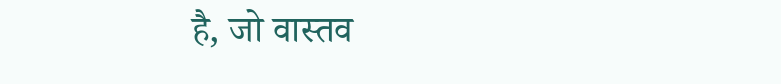है, जो वास्तव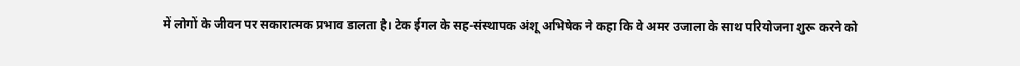में लोगों के जीवन पर सकारात्मक प्रभाव डालता है। टेक ईगल के सह-संस्थापक अंशू अभिषेक ने कहा कि वे अमर उजाला के साथ परियोजना शुरू करने को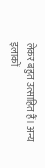लेकर बहुत उत्साहित हैं। अन्य इलाकों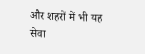और शहरों में भी यह सेवा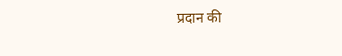प्रदान की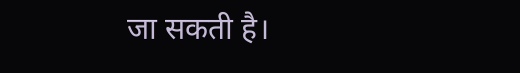जा सकती है।